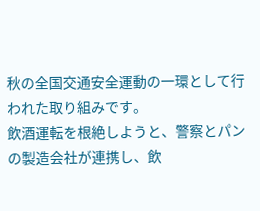秋の全国交通安全運動の一環として行われた取り組みです。
飲酒運転を根絶しようと、警察とパンの製造会社が連携し、飲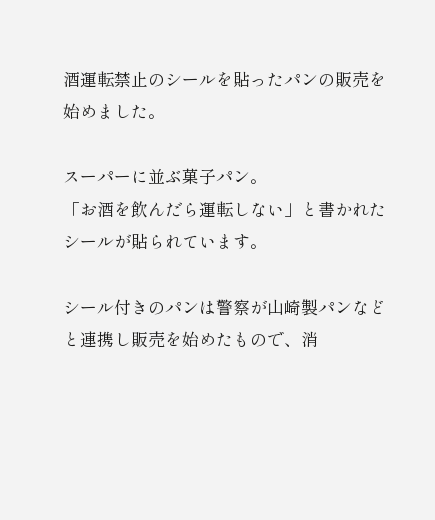酒運転禁止のシールを貼ったパンの販売を始めました。

スーパーに並ぶ菓子パン。
「お酒を飲んだら運転しない」と書かれたシールが貼られています。

シール付きのパンは警察が山崎製パンなどと連携し販売を始めたもので、消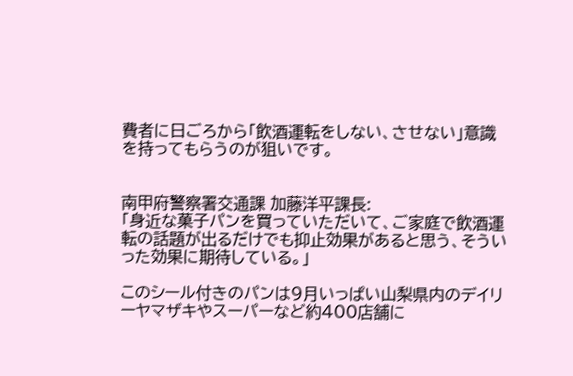費者に日ごろから「飲酒運転をしない、させない」意識を持ってもらうのが狙いです。


南甲府警察署交通課 加藤洋平課長:
「身近な菓子パンを買っていただいて、ご家庭で飲酒運転の話題が出るだけでも抑止効果があると思う、そういった効果に期待している。」

このシール付きのパンは9月いっぱい山梨県内のデイリーヤマザキやスーパーなど約400店舗に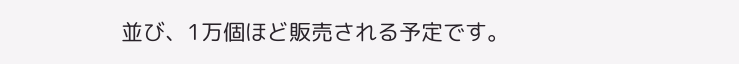並び、1万個ほど販売される予定です。